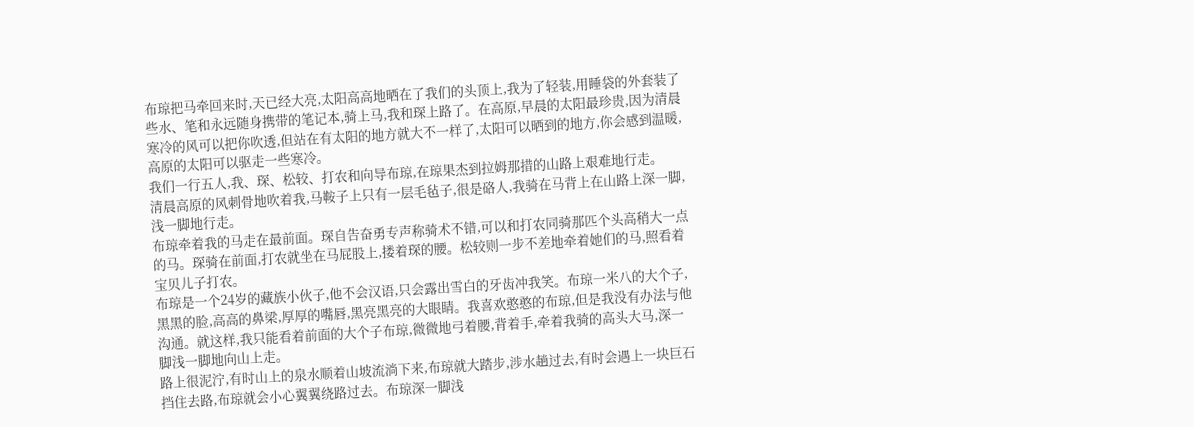布琼把马牵回来时,天已经大亮,太阳高高地晒在了我们的头顶上,我为了轻装,用睡袋的外套装了些水、笔和永远随身携带的笔记本,骑上马,我和琛上路了。在高原,早晨的太阳最珍贵,因为清晨寒冷的风可以把你吹透,但站在有太阳的地方就大不一样了,太阳可以晒到的地方,你会感到温暖,高原的太阳可以驱走一些寒冷。
我们一行五人,我、琛、松较、打农和向导布琼,在琼果杰到拉姆那措的山路上艰难地行走。
清晨高原的风刺骨地吹着我,马鞍子上只有一层毛毡子,很是硌人,我骑在马背上在山路上深一脚,浅一脚地行走。
布琼牵着我的马走在最前面。琛自告奋勇专声称骑术不错,可以和打农同骑那匹个头高稍大一点的马。琛骑在前面,打农就坐在马屁股上,搂着琛的腰。松较则一步不差地牵着她们的马,照看着宝贝儿子打农。
布琼是一个24岁的藏族小伙子,他不会汉语,只会露出雪白的牙齿冲我笑。布琼一米八的大个子,黑黑的脸,高高的鼻梁,厚厚的嘴唇,黑亮黑亮的大眼睛。我喜欢憨憨的布琼,但是我没有办法与他沟通。就这样,我只能看着前面的大个子布琼,微微地弓着腰,背着手,牵着我骑的高头大马,深一脚浅一脚地向山上走。
路上很泥泞,有时山上的泉水顺着山坡流淌下来,布琼就大踏步,涉水趟过去,有时会遇上一块巨石挡住去路,布琼就会小心翼翼绕路过去。布琼深一脚浅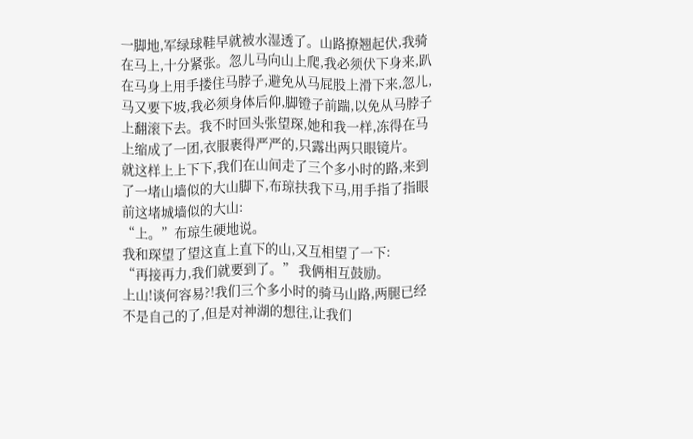一脚地,军绿球鞋早就被水湿透了。山路撩翘起伏,我骑在马上,十分紧张。忽儿马向山上爬,我必须伏下身来,趴在马身上用手搂住马脖子,避免从马屁股上滑下来,忽儿,马又要下坡,我必须身体后仰,脚镫子前踹,以免从马脖子上翻滚下去。我不时回头张望琛,她和我一样,冻得在马上缩成了一团,衣服裹得严严的,只露出两只眼镜片。
就这样上上下下,我们在山间走了三个多小时的路,来到了一堵山墙似的大山脚下,布琼扶我下马,用手指了指眼前这堵城墙似的大山:
“上。”布琼生硬地说。
我和琛望了望这直上直下的山,又互相望了一下:
“再接再力,我们就要到了。” 我俩相互鼓励。
上山!谈何容易?!我们三个多小时的骑马山路,两腿已经不是自己的了,但是对神湖的想往,让我们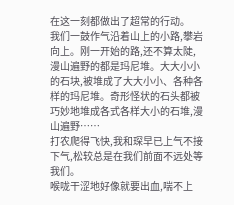在这一刻都做出了超常的行动。
我们一鼓作气沿着山上的小路,攀岩向上。刚一开始的路,还不算太陡,漫山遍野的都是玛尼堆。大大小小的石块,被堆成了大大小小、各种各样的玛尼堆。奇形怪状的石头都被巧妙地堆成各式各样大小的石堆,漫山遍野……
打农爬得飞快,我和琛早已上气不接下气,松较总是在我们前面不远处等我们。
喉咙干涩地好像就要出血,喘不上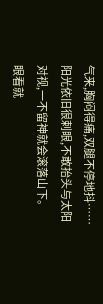气来,胸闷得痛,双腿不停地抖……
阳光依旧很剌眼,不敢抬头与太阳对视,一不留神就会滚落山下。
眼看就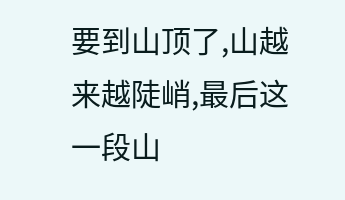要到山顶了,山越来越陡峭,最后这一段山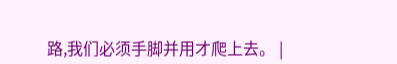路,我们必须手脚并用才爬上去。 |